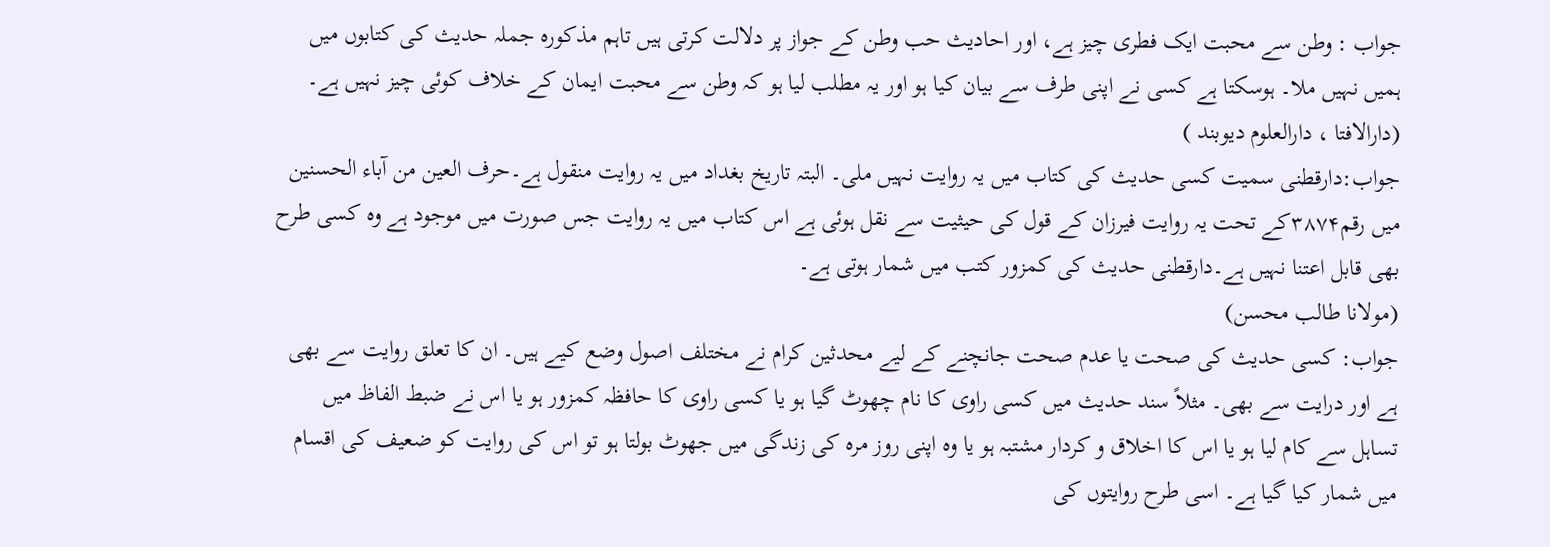جواب : وطن سے محبت ایک فطری چیز ہے، اور احادیث حب وطن کے جواز پر دلالت کرتی ہیں تاہم مذکورہ جملہ حدیث کی کتابوں میں ہمیں نہیں ملا۔ ہوسکتا ہے کسی نے اپنی طرف سے بیان کیا ہو اور یہ مطلب لیا ہو کہ وطن سے محبت ایمان کے خلاف کوئی چیز نہیں ہے۔
(دارالافتا ، دارالعلوم دیوبند )
جواب:دارقطنی سمیت کسی حدیث کی کتاب میں یہ روایت نہیں ملی۔ البتہ تاریخ بغداد میں یہ روایت منقول ہے۔حرف العین من آباء الحسنین میں رقم۳۸۷۴کے تحت یہ روایت فیرزان کے قول کی حیثیت سے نقل ہوئی ہے اس کتاب میں یہ روایت جس صورت میں موجود ہے وہ کسی طرح بھی قابل اعتنا نہیں ہے۔دارقطنی حدیث کی کمزور کتب میں شمار ہوتی ہے۔
(مولانا طالب محسن)
جواب: کسی حدیث کی صحت یا عدم صحت جانچنے کے لیے محدثین کرام نے مختلف اصول وضع کیے ہیں۔ ان کا تعلق روایت سے بھی ہے اور درایت سے بھی۔ مثلاً سند حدیث میں کسی راوی کا نام چھوٹ گیا ہو یا کسی راوی کا حافظہ کمزور ہو یا اس نے ضبط الفاظ میں تساہل سے کام لیا ہو یا اس کا اخلاق و کردار مشتبہ ہو یا وہ اپنی روز مرہ کی زندگی میں جھوٹ بولتا ہو تو اس کی روایت کو ضعیف کی اقسام میں شمار کیا گیا ہے۔ اسی طرح روایتوں کی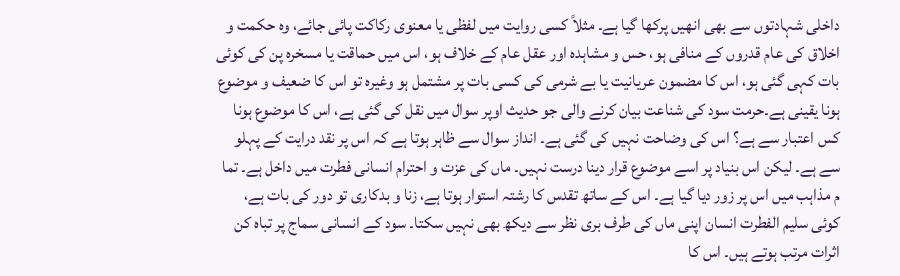داخلی شہادتوں سے بھی انھیں پرکھا گیا ہے۔ مثلاً کسی روایت میں لفظی یا معنوی رکاکت پائی جائے، وہ حکمت و اخلاق کی عام قدروں کے منافی ہو، حس و مشاہدہ اور عقل عام کے خلاف ہو، اس میں حماقت یا مسخرہ پن کی کوئی بات کہی گئی ہو، اس کا مضمون عریانیت یا بے شرمی کی کسی بات پر مشتمل ہو وغیرہ تو اس کا ضعیف و موضوع ہونا یقینی ہے۔حرمت سود کی شناعت بیان کرنے والی جو حدیث اوپر سوال میں نقل کی گئی ہے، اس کا موضوع ہونا کس اعتبار سے ہے؟ اس کی وضاحت نہیں کی گئی ہے۔ انداز سوال سے ظاہر ہوتا ہے کہ اس پر نقد درایت کے پہلو سے ہے۔ لیکن اس بنیاد پر اسے موضوع قرار دینا درست نہیں۔ ماں کی عزت و احترام انسانی فطرت میں داخل ہے۔ تما م مذاہب میں اس پر زور دیا گیا ہے۔ اس کے ساتھ تقدس کا رشتہ استوار ہوتا ہے، زنا و بدکاری تو دور کی بات ہے، کوئی سلیم الفطرت انسان اپنی ماں کی طرف بری نظر سے دیکھ بھی نہیں سکتا۔ سود کے انسانی سماج پر تباہ کن اثرات مرتب ہوتے ہیں۔ اس کا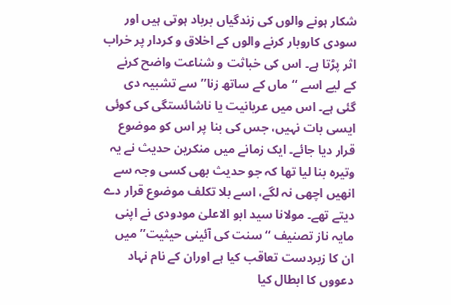شکار ہونے والوں کی زندگیاں برباد ہوتی ہیں اور سودی کاروبار کرنے والوں کے اخلاق و کردار پر خراب اثر پڑتا ہے۔ اس کی خباثت و شناعت واضح کرنے کے لیے اسے ‘‘ماں کے ساتھ زنا’’ سے تشبیہ دی گئی ہے۔ اس میں عریانیت یا ناشائستگی کی کوئی ایسی بات نہیں، جس کی بنا پر اس کو موضوع قرار دیا جائے۔ ایک زمانے میں منکرین حدیث نے یہ وتیرہ بنا لیا تھا کہ جو حدیث بھی کسی وجہ سے انھیں اچھی نہ لگے، اسے بلا تکلف موضوع قرار دے دیتے تھے۔ مولانا سید ابو الاعلیٰ مودودی نے اپنی مایہ ناز تصنیف ‘‘سنت کی آئینی حیثیت’’ میں ان کا زبردست تعاقب کیا ہے اوران کے نام نہاد دعووں کا ابطال کیا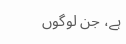ہے، جن لوگوں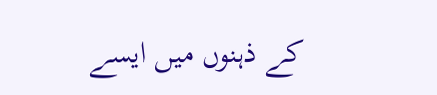کے ذہنوں میں ایسے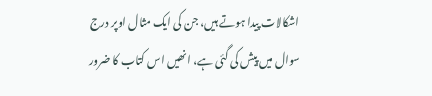اشکالات پیدا ہوتے ہیں، جن کی ایک مثال اوپر درج سوال میں پیش کی گئی ہے، انھیں اس کتاب کا ضرور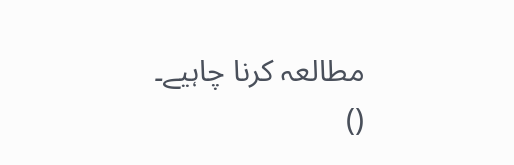مطالعہ کرنا چاہیے۔
()